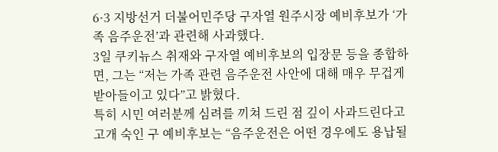6·3 지방선거 더불어민주당 구자열 원주시장 예비후보가 ‘가족 음주운전’과 관련해 사과했다.
3일 쿠키뉴스 취재와 구자열 예비후보의 입장문 등을 종합하면, 그는 “저는 가족 관련 음주운전 사안에 대해 매우 무겁게 받아들이고 있다”고 밝혔다.
특히 시민 여러분께 심려를 끼쳐 드린 점 깊이 사과드린다고 고개 숙인 구 예비후보는 “음주운전은 어떤 경우에도 용납될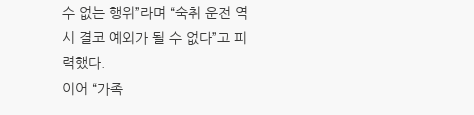수 없는 행위”라며 “숙취 운전 역시 결코 예외가 될 수 없다”고 피력했다.
이어 “가족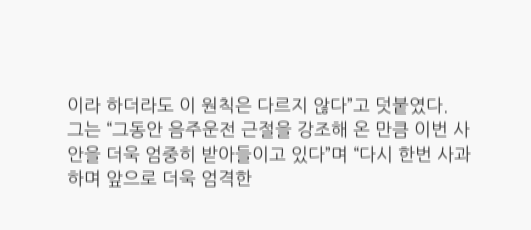이라 하더라도 이 원칙은 다르지 않다”고 덧붙였다.
그는 “그동안 음주운전 근절을 강조해 온 만큼 이번 사안을 더욱 엄중히 받아들이고 있다”며 “다시 한번 사과하며 앞으로 더욱 엄격한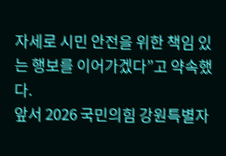자세로 시민 안전을 위한 책임 있는 행보를 이어가겠다”고 약속했다.
앞서 2026 국민의힘 강원특별자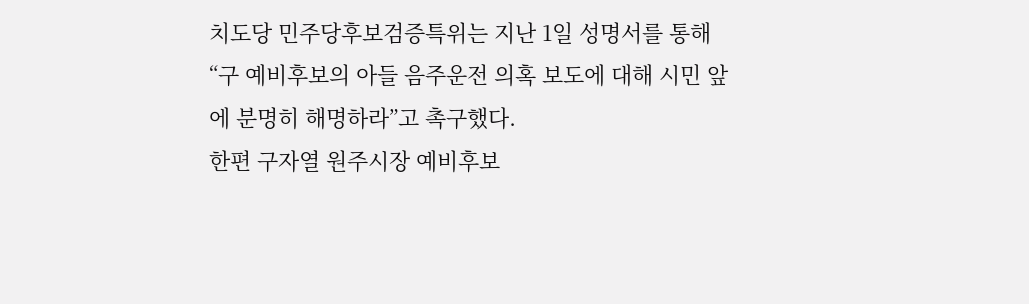치도당 민주당후보검증특위는 지난 1일 성명서를 통해 “구 예비후보의 아들 음주운전 의혹 보도에 대해 시민 앞에 분명히 해명하라”고 촉구했다.
한편 구자열 원주시장 예비후보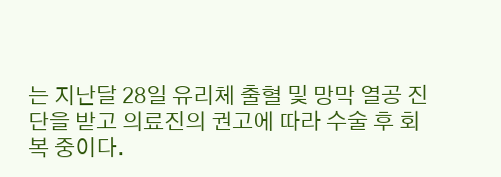는 지난달 28일 유리체 출혈 및 망막 열공 진단을 받고 의료진의 권고에 따라 수술 후 회복 중이다.